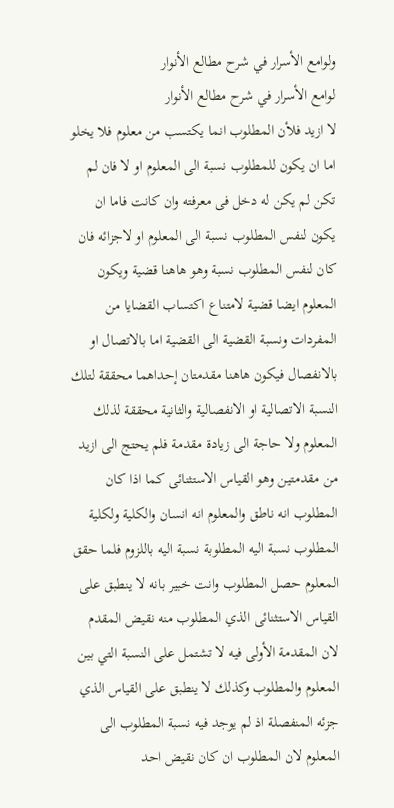ولوامع الأسرار في شرح مطالع الأنوار
لوامع الأسرار في شرح مطالع الأنوار
لا ازيد فلأن المطلوب انما يكتسب من معلوم فلا يخلو اما ان يكون للمطلوب نسبة الى المعلوم او لا فان لم تكن لم يكن له دخل فى معرفته وان كانت فاما ان يكون لنفس المطلوب نسبة الى المعلوم او لاجزائه فان كان لنفس المطلوب نسبة وهو هاهنا قضية ويكون المعلوم ايضا قضية لامتناع اكتساب القضايا من المفردات ونسبة القضية الى القضية اما بالاتصال او بالانفصال فيكون هاهنا مقدمتان إحداهما محققة لتلك النسبة الاتصالية او الانفصالية والثانية محققة لذلك المعلوم ولا حاجة الى زيادة مقدمة فلم يحتج الى ازيد من مقدمتين وهو القياس الاستثنائى كما اذا كان المطلوب انه ناطق والمعلوم انه انسان والكلية ولكلية المطلوب نسبة اليه المطلوبة نسبة اليه باللزوم فلما حقق المعلوم حصل المطلوب وانت خبير بانه لا ينطبق على القياس الاستثنائى الذي المطلوب منه نقيض المقدم لان المقدمة الأولى فيه لا تشتمل على النسبة التي بين المعلوم والمطلوب وكذلك لا ينطبق على القياس الذي جزئه المنفصلة اذ لم يوجد فيه نسبة المطلوب الى المعلوم لان المطلوب ان كان نقيض احد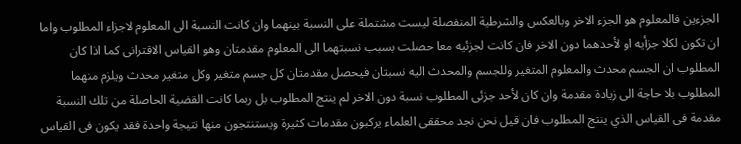الجزءين فالمعلوم هو الجزء الاخر وبالعكس والشرطية المنفصلة ليست مشتملة على النسبة بينهما وان كانت النسبة الى المعلوم لاجزاء المطلوب واما ان تكون لكلا جزأيه او لأحدهما دون الاخر فان كانت لجزئيه معا حصلت بسبب نسبتهما الى المعلوم مقدمتان وهو القياس الاقترانى كما اذا كان المطلوب ان الجسم محدث والمعلوم المتغير وللجسم والمحدث اليه نسبتان فيحصل مقدمتان كل جسم متغير وكل متغير محدث ويلزم منهما المطلوب بلا حاجة الى زيادة مقدمة وان كان لأحد جزئى المطلوب نسبة دون الاخر لم ينتج المطلوب بل ربما كانت القضية الحاصلة من تلك النسبة مقدمة فى القياس الذي ينتج المطلوب فان قيل نحن نجد محققى العلماء يركبون مقدمات كثيرة ويستنتجون منها نتيجة واحدة فقد يكون فى القياس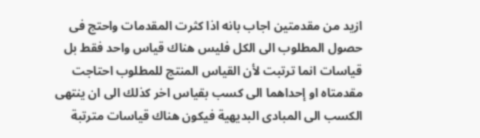ازيد من مقدمتين اجاب بانه اذا كثرت المقدمات واحتج فى حصول المطلوب الى الكل فليس هناك قياس واحد فقط بل قياسات انما ترتبت لأن القياس المنتج للمطلوب احتاجت مقدمتاه او إحداهما الى كسب بقياس اخر كذلك الى ان ينتهى الكسب الى المبادى البديهية فيكون هناك قياسات مترتبة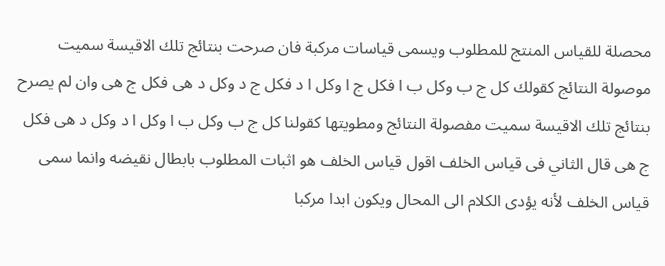محصلة للقياس المنتج للمطلوب ويسمى قياسات مركبة فان صرحت بنتائج تلك الاقيسة سميت موصولة النتائج كقولك كل ج ب وكل ب ا فكل ج ا وكل ا د فكل ج د وكل د هى فكل ج هى وان لم يصرح بنتائج تلك الاقيسة سميت مفصولة النتائج ومطويتها كقولنا كل ج ب وكل ب ا وكل ا د وكل د هى فكل ج هى قال الثاني فى قياس الخلف اقول قياس الخلف هو اثبات المطلوب بابطال نقيضه وانما سمى قياس الخلف لأنه يؤدى الكلام الى المحال ويكون ابدا مركبا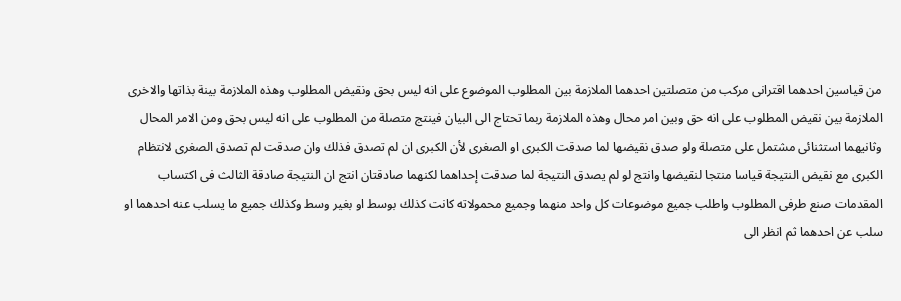من قياسين احدهما اقترانى مركب من متصلتين احدهما الملازمة بين المطلوب الموضوع على انه ليس بحق ونقيض المطلوب وهذه الملازمة بينة بذاتها والاخرى الملازمة بين نقيض المطلوب على انه حق وبين امر محال وهذه الملازمة ربما تحتاج الى البيان فينتج متصلة من المطلوب على انه ليس بحق ومن الامر المحال وثانيهما استثنائى مشتمل على متصلة ولو صدق نقيضها لما صدقت الكبرى او الصغرى لأن الكبرى ان لم تصدق فذلك وان صدقت لم تصدق الصغرى لانتظام الكبرى مع نقيض النتيجة قياسا منتجا لنقيضها وانتج لو لم يصدق النتيجة لما صدقت إحداهما لكنهما صادقتان انتج ان النتيجة صادقة الثالث فى اكتساب المقدمات صنع طرفى المطلوب واطلب جميع موضوعات كل واحد منهما وجميع محمولاته كانت كذلك بوسط او بغير وسط وكذلك جميع ما يسلب عنه احدهما او سلب عن احدهما ثم انظر الى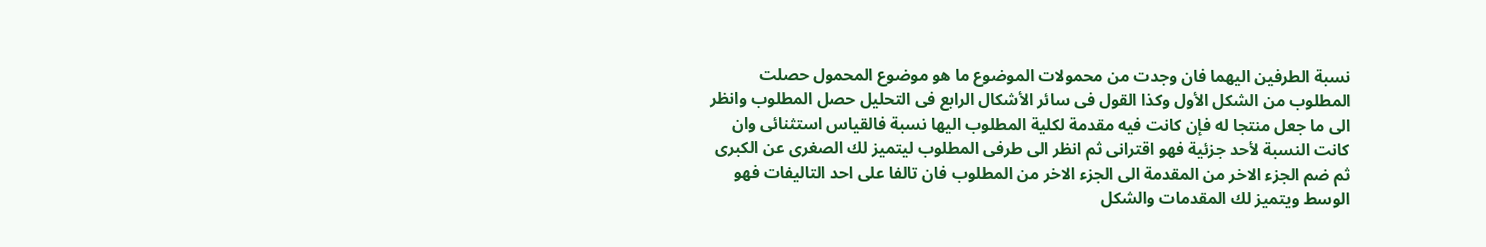نسبة الطرفين اليهما فان وجدت من محمولات الموضوع ما هو موضوع المحمول حصلت المطلوب من الشكل الأول وكذا القول فى سائر الأشكال الرابع فى التحليل حصل المطلوب وانظر الى ما جعل منتجا له فإن كانت فيه مقدمة لكلية المطلوب اليها نسبة فالقياس استثنائى وان كانت النسبة لأحد جزئية فهو اقترانى ثم انظر الى طرفى المطلوب ليتميز لك الصغرى عن الكبرى ثم ضم الجزء الاخر من المقدمة الى الجزء الاخر من المطلوب فان تالفا على احد التاليفات فهو الوسط ويتميز لك المقدمات والشكل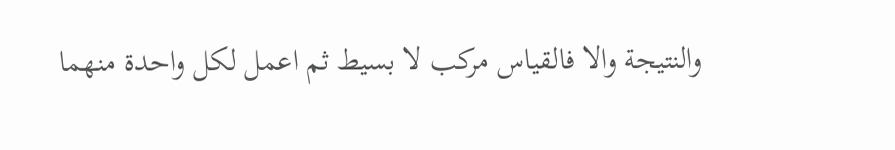والنتيجة والا فالقياس مركب لا بسيط ثم اعمل لكل واحدة منهما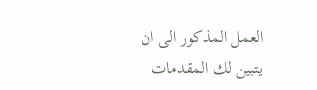العمل المذكور الى ان يتبين لك المقدمات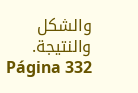والشكل والنتيجة.
Página 332